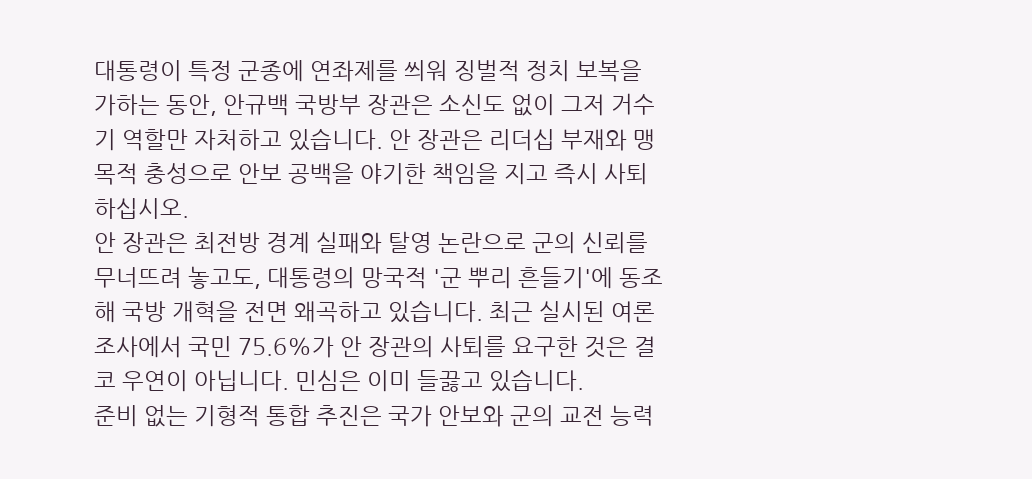대통령이 특정 군종에 연좌제를 씌워 징벌적 정치 보복을 가하는 동안, 안규백 국방부 장관은 소신도 없이 그저 거수기 역할만 자처하고 있습니다. 안 장관은 리더십 부재와 맹목적 충성으로 안보 공백을 야기한 책임을 지고 즉시 사퇴하십시오.
안 장관은 최전방 경계 실패와 탈영 논란으로 군의 신뢰를 무너뜨려 놓고도, 대통령의 망국적 '군 뿌리 흔들기'에 동조해 국방 개혁을 전면 왜곡하고 있습니다. 최근 실시된 여론조사에서 국민 75.6%가 안 장관의 사퇴를 요구한 것은 결코 우연이 아닙니다. 민심은 이미 들끓고 있습니다.
준비 없는 기형적 통합 추진은 국가 안보와 군의 교전 능력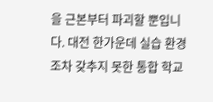을 근본부터 파괴할 뿐입니다. 대전 한가운데 실습 환경조차 갖추지 못한 통합 학교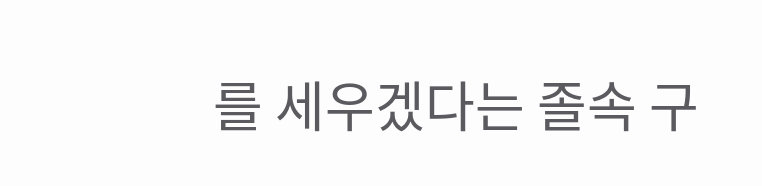를 세우겠다는 졸속 구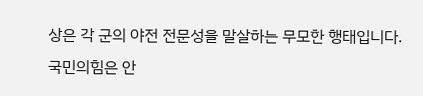상은 각 군의 야전 전문성을 말살하는 무모한 행태입니다.
국민의힘은 안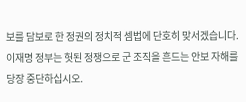보를 담보로 한 정권의 정치적 셈법에 단호히 맞서겠습니다. 이재명 정부는 헛된 정쟁으로 군 조직을 흔드는 안보 자해를 당장 중단하십시오.